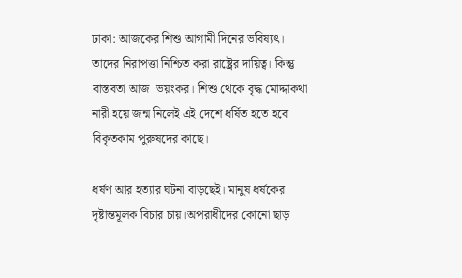ঢাকা: আজকের শিশু আগামী দিনের ভবিষ্যৎ। তাদের নিরাপত্তা নিশ্চিত করা রাষ্ট্রের দায়িত্ব। কিন্তু বাস্তবতা আজ  ভয়ংকর। শিশু থেকে বৃদ্ধ মোদ্দাকথা নারী হয়ে জন্ম নিলেই এই দেশে ধর্ষিত হতে হবে বিকৃতকাম পুরুষদের কাছে।

ধর্ষণ আর হত্যার ঘটনা বাড়ছেই। মানুষ ধর্ষকের দৃষ্টান্তমূলক বিচার চায়।অপরাধীদের কোনো ছাড়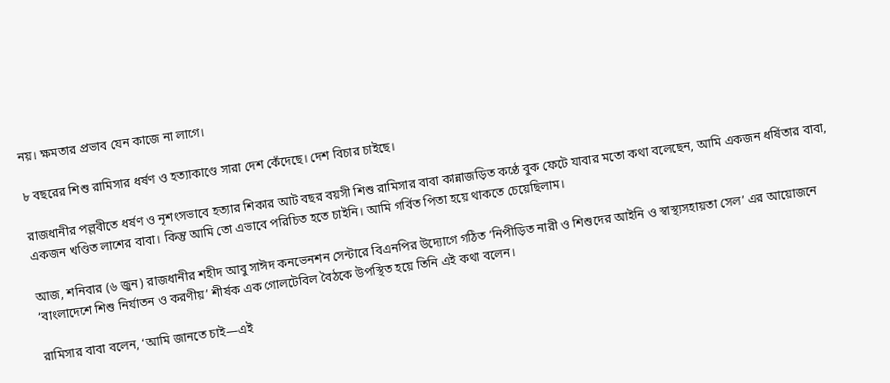নয়। ক্ষমতার প্রভাব যেন কাজে না লাগে।

৮ বছরের শিশু রামিসার ধর্ষণ ও হত্যাকাণ্ডে সারা দেশ কেঁদেছে। দেশ বিচার চাইছে।

রাজধানীর পল্লবীতে ধর্ষণ ও নৃশংসভাবে হত্যার শিকার আট বছর বয়সী শিশু রামিসার বাবা কান্নাজড়িত কণ্ঠে বুক ফেটে যাবার মতো কথা বলেছেন, আমি একজন ধর্ষিতার বাবা, একজন খণ্ডিত লাশের বাবা। কিন্তু আমি তো এভাবে পরিচিত হতে চাইনি। আমি গর্বিত পিতা হয়ে থাকতে চেয়েছিলাম।

আজ, শনিবার (৬ জুন) রাজধানীর শহীদ আবু সাঈদ কনভেনশন সেন্টারে বিএনপির উদ্যোগে গঠিত ‘নিপীড়িত নারী ও শিশুদের আইনি ও স্বাস্থ্যসহায়তা সেল’ এর আয়োজনে ‘বাংলাদেশে শিশু নির্যাতন ও করণীয়’ শীর্ষক এক গোলটেবিল বৈঠকে উপস্থিত হয়ে তিনি এই কথা বলেন।

রামিসার বাবা বলেন, ‘আমি জানতে চাই—এই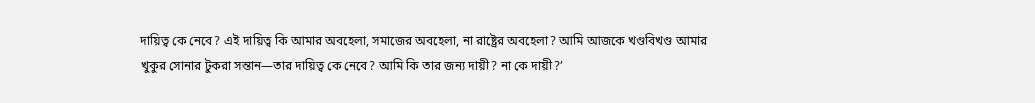দায়িত্ব কে নেবে? এই দায়িত্ব কি আমার অবহেলা, সমাজের অবহেলা, না রাষ্ট্রের অবহেলা? আমি আজকে খণ্ডবিখণ্ড আমার খুকুর সোনার টুকরা সন্তান—তার দায়িত্ব কে নেবে? আমি কি তার জন্য দায়ী? না কে দায়ী?’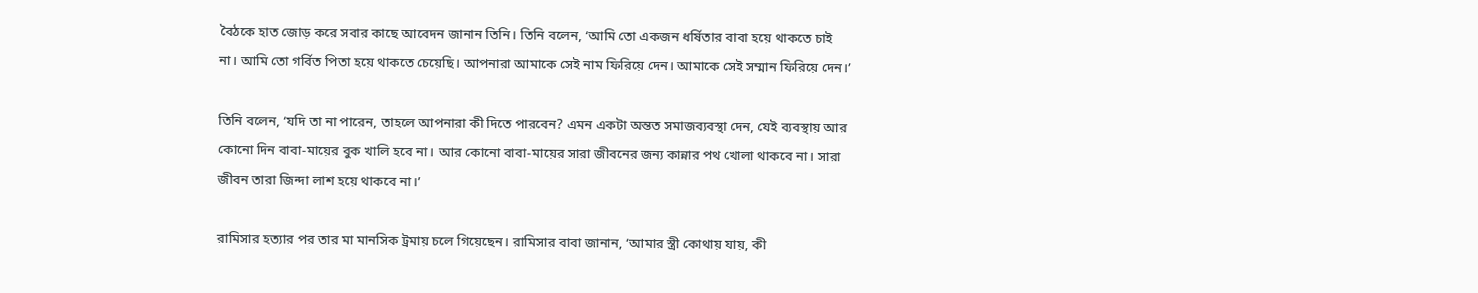বৈঠকে হাত জোড় করে সবার কাছে আবেদন জানান তিনি। তিনি বলেন, ‘আমি তো একজন ধর্ষিতার বাবা হয়ে থাকতে চাই না। আমি তো গর্বিত পিতা হয়ে থাকতে চেয়েছি। আপনারা আমাকে সেই নাম ফিরিয়ে দেন। আমাকে সেই সম্মান ফিরিয়ে দেন।’

তিনি বলেন, ‘যদি তা না পারেন, তাহলে আপনারা কী দিতে পারবেন? এমন একটা অন্তত সমাজব্যবস্থা দেন, যেই ব্যবস্থায় আর কোনো দিন বাবা-মায়ের বুক খালি হবে না। আর কোনো বাবা-মায়ের সারা জীবনের জন্য কান্নার পথ খোলা থাকবে না। সারা জীবন তারা জিন্দা লাশ হয়ে থাকবে না।’

রামিসার হত্যার পর তার মা মানসিক ট্রমায় চলে গিয়েছেন। রামিসার বাবা জানান, ‘আমার স্ত্রী কোথায় যায়, কী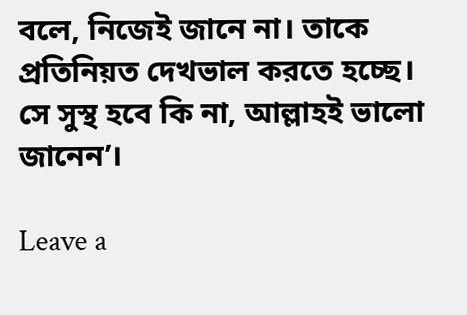বলে, নিজেই জানে না। তাকে প্রতিনিয়ত দেখভাল করতে হচ্ছে। সে সুস্থ হবে কি না, আল্লাহই ভালো জানেন’।

Leave a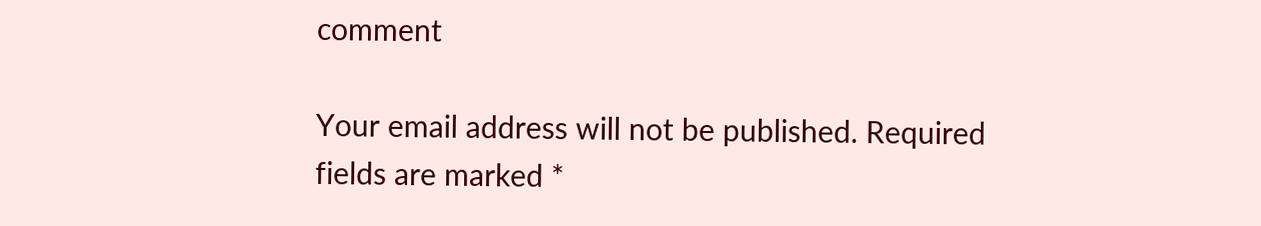comment

Your email address will not be published. Required fields are marked *